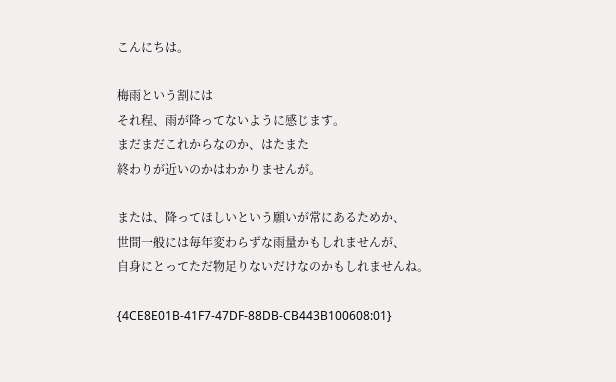こんにちは。

梅雨という割には
それ程、雨が降ってないように感じます。
まだまだこれからなのか、はたまた
終わりが近いのかはわかりませんが。

または、降ってほしいという願いが常にあるためか、
世間一般には毎年変わらずな雨量かもしれませんが、
自身にとってただ物足りないだけなのかもしれませんね。

{4CE8E01B-41F7-47DF-88DB-CB443B100608:01}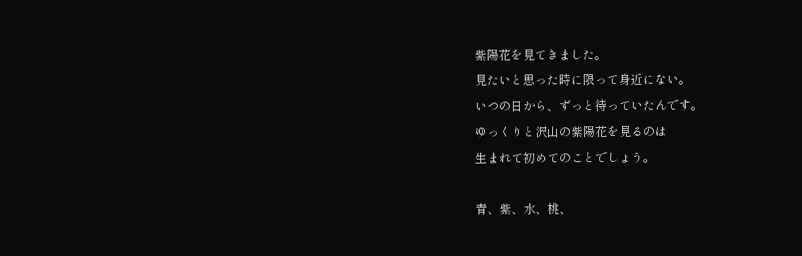紫陽花を見てきました。
見たいと思った時に限って身近にない。
いつの日から、ずっと待っていたんです。
ゆっくりと沢山の紫陽花を見るのは
生まれて初めてのことでしょう。

青、紫、水、桃、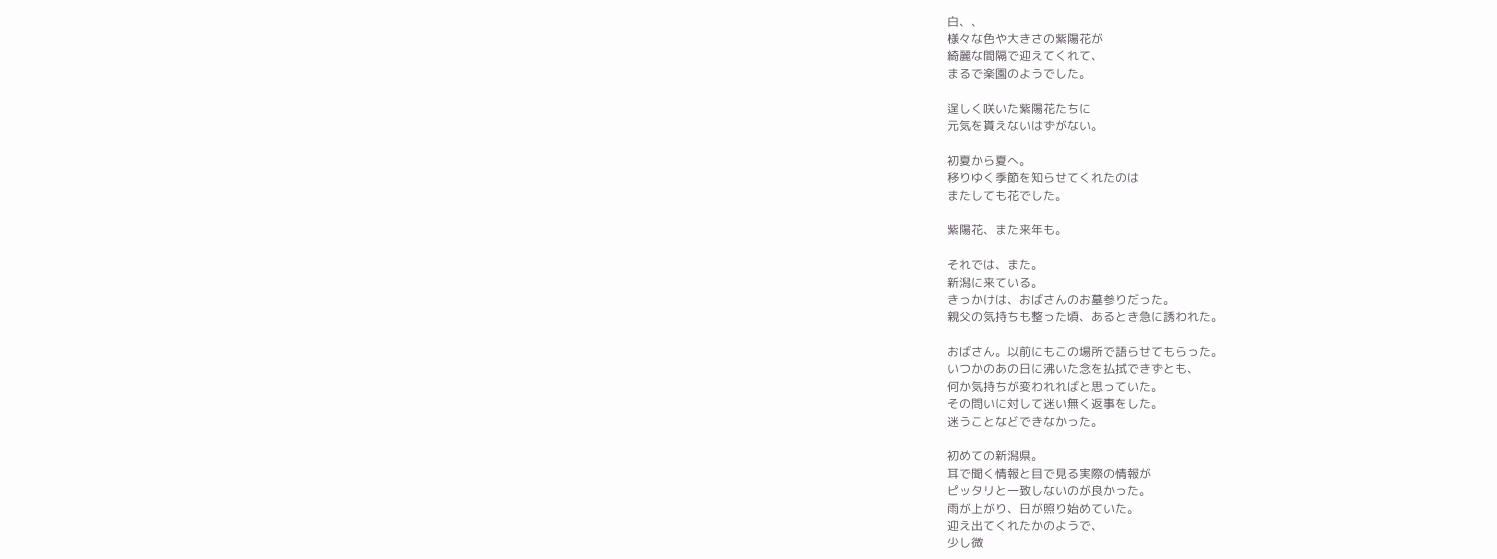白、、
様々な色や大きさの紫陽花が
綺麗な間隔で迎えてくれて、
まるで楽園のようでした。

逞しく咲いた紫陽花たちに
元気を貰えないはずがない。

初夏から夏へ。
移りゆく季節を知らせてくれたのは
またしても花でした。

紫陽花、また来年も。

それでは、また。
新潟に来ている。
きっかけは、おばさんのお墓参りだった。
親父の気持ちも整った頃、あるとき急に誘われた。

おばさん。以前にもこの場所で語らせてもらった。
いつかのあの日に沸いた念を払拭できずとも、
何か気持ちが変われればと思っていた。
その問いに対して迷い無く返事をした。
迷うことなどできなかった。

初めての新潟県。
耳で聞く情報と目で見る実際の情報が
ピッタリと一致しないのが良かった。
雨が上がり、日が照り始めていた。
迎え出てくれたかのようで、
少し微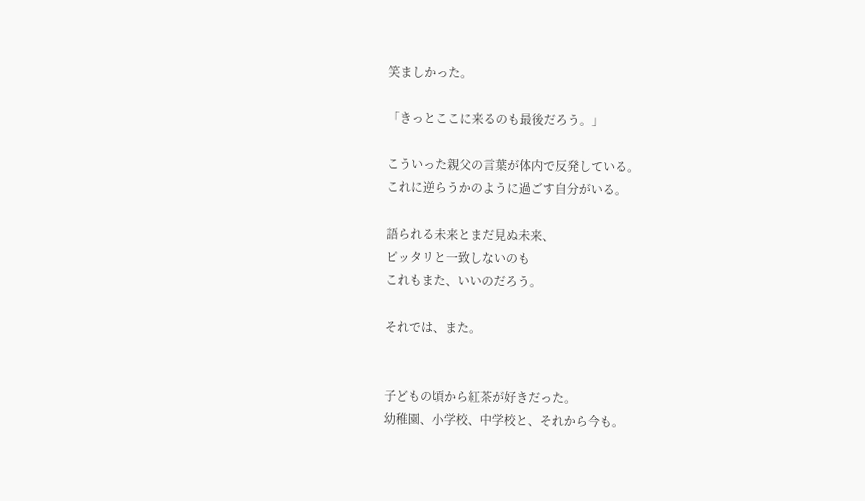笑ましかった。

「きっとここに来るのも最後だろう。」

こういった親父の言葉が体内で反発している。
これに逆らうかのように過ごす自分がいる。

語られる未来とまだ見ぬ未来、
ピッタリと一致しないのも
これもまた、いいのだろう。

それでは、また。


子どもの頃から紅茶が好きだった。
幼稚園、小学校、中学校と、それから今も。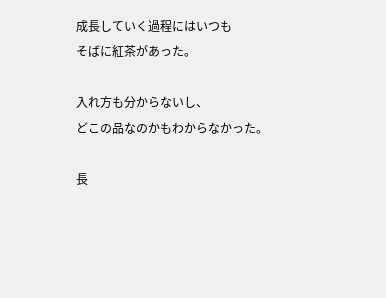成長していく過程にはいつも
そばに紅茶があった。

入れ方も分からないし、
どこの品なのかもわからなかった。

長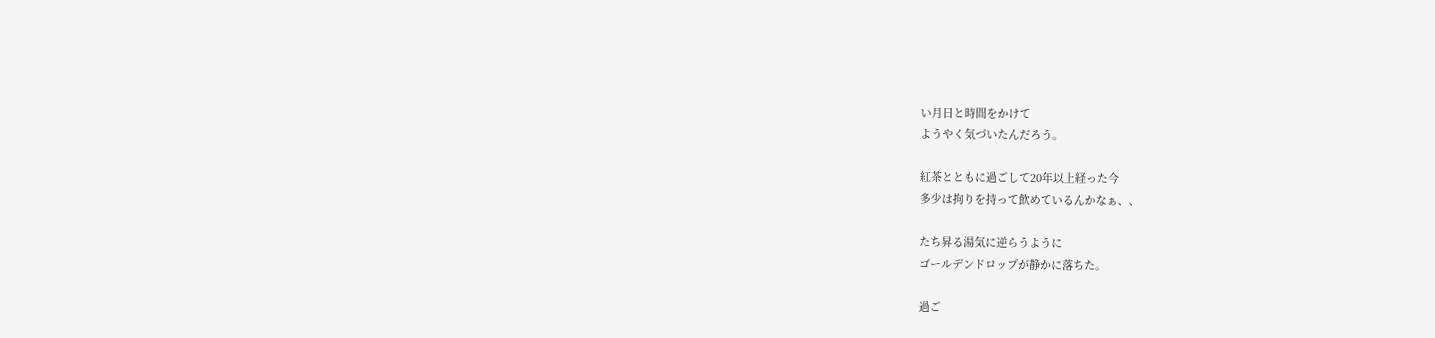い月日と時間をかけて
ようやく気づいたんだろう。

紅茶とともに過ごして20年以上経った今
多少は拘りを持って飲めているんかなぁ、、

たち昇る湯気に逆らうように
ゴールデンドロップが静かに落ちた。

過ご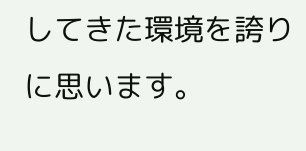してきた環境を誇りに思います。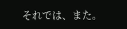それでは、また。